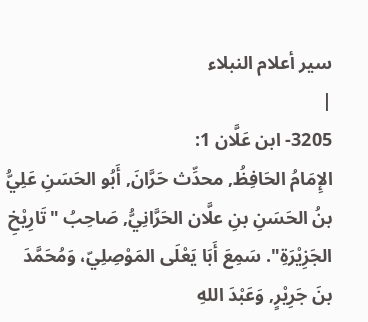سير أعلام النبلاء
|
3205- ابن عَلَّان 1:
الإِمَامُ الحَافِظُ, محدِّث حَرَّانَ, أَبُو الحَسَنِ عَلِيُّ بنُ الحَسَنِ بنِ علَّان الحَرَّانِيُّ, صَاحِبُ "تَارِيْخِ الجَزِيْرَةِ". سَمِعَ أَبَا يَعْلَى المَوْصِلِيّ، وَمُحَمَّدَ بنَ جَرِيْرٍ, وَعَبْدَ اللهِ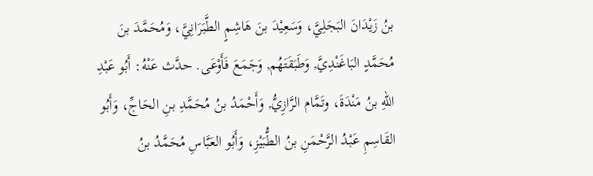بنُ زَيْدَانَ البَجَلِيَّ، وَسَعِيْدَ بنَ هَاشِمٍ الطَّبَرَانِيَّ، وَمُحَمَّدَ بنَ مُحَمَّدٍ البَاغَنْدِيَّ, وَطَبَقَتَهُم, وَجَمَعَ فَأَوْعَى. حدَّث عَنْهُ: أَبُو عَبْدِ اللهِ بنُ مَنْدَةَ، وتَمَّام الرَّازِيُّ, وَأَحْمَدُ بنُ مُحَمَّدِ بنِ الحَاجِّ، وَأَبُو القَاسِمِ عَبْدُ الرَّحْمَنِ بنُ الطُّبَيْزِ، وَأَبُو العَبَّاسِ مُحَمَّدُ بنُ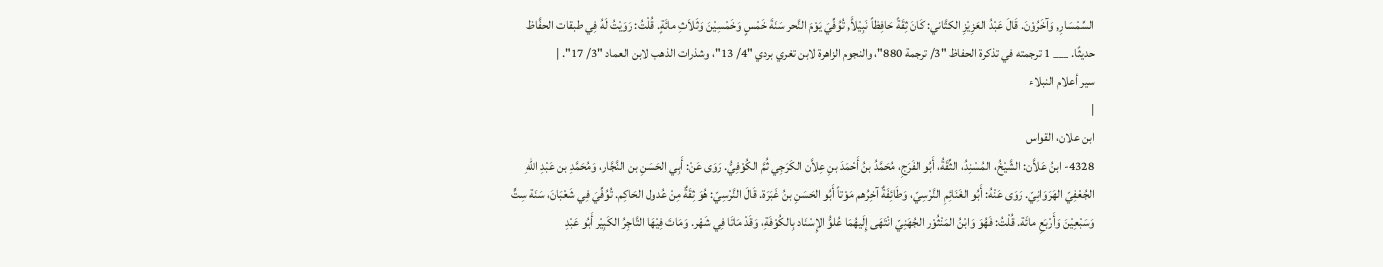السِّمْسَارِ, وَآخَرُوْنَ. قَالَ عَبْدُ العَزِيْزِ الكتَّاني: كَانَ ثِقَةً حَافِظاً نَبِيْلاًَ, تُوُفِّيَ يَوْمَ النَّحر سَنَةَ خَمْسٍ وَخَمْسِيْنَ وَثَلاَثِ مائَةٍ. قُلْتُ: رَوَيْتُ لَهُ فِي طبقات الحفَّاظ حديثًا. ___ 1 ترجمته في تذكرة الحفاظ "3/ ترجمة 880"، والنجوم الزاهرة لابن تغري بردي "4/ 13"، وشذرات الذهب لابن العماد "3/ 17". |
سير أعلام النبلاء
|
ابن علان، القواس
4328- ابنُ عَلاَّن: الشَّيْخُ، المُسْنِدُ، الثِّقَةُ، أَبُو الفَرَجِ، مُحَمَّدُ بنُ أَحْمَدَ بنِ عِلاَّن الكَرَجِي ثُمَّ الكُوْفِيُّ. رَوَى عَنْ: أَبِي الحَسَنِ بن النَّجَّار، وَمُحَمَّدِ بن عَبْدِ اللهِ الجُعْفِيّ الهَرَوَانِيّ. رَوَى عَنْهُ: أَبُو الغَنَائِمِ النَّرْسِيّ، وَطَائِفَةٌ آخِرُهم مَوْتاً أَبُو الحَسَنِ بنُ غَبَرَة. قَالَ النَّرْسِيّ: هُوَ ثِقَةٌ مِنْ عُدول الحَاكِم. تُوُفِّيَ فِي شَعْبَانَ، سَنَة سِتٍّ وَسَبْعِيْنَ وَأَرْبَعِ مائَة. قُلْتُ: فَهُوَ وَابْنُ المَنْثُوْر الجُهَنِيّ انْتَهَى إِلَيهُمَا عُلوُّ الإِسْنَاد بِالكُوْفَةِ، وَقَدْ مَاتَا فِي شَهْر. وَمَاتَ فِيْهَا التَّاجِرُ الكَبِيْر أَبُو عَبْدِ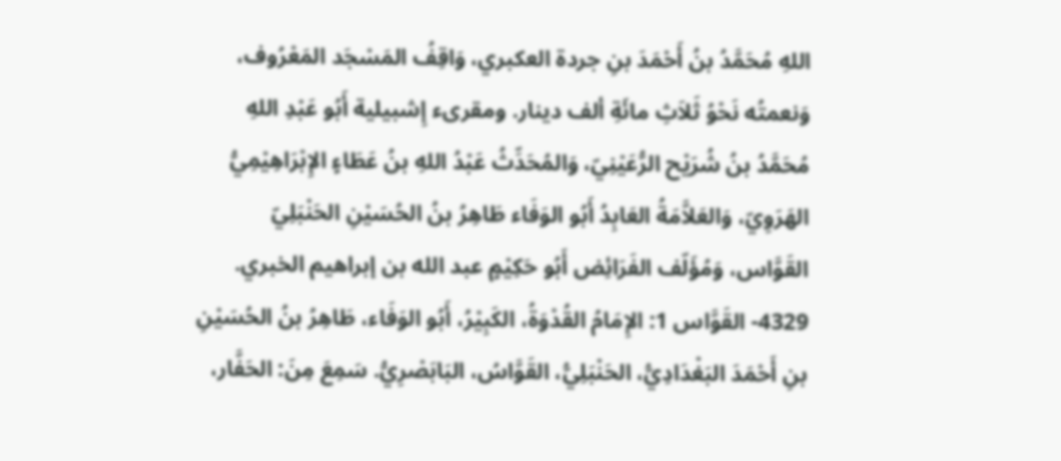اللهِ مُحَمَّدُ بنُ أَحْمَدَ بنِ جردة العكبري، وَاقِفُ المَسْجَد المَعْرُوف، وَنعمتُه نَحْوُ ثَلاَثِ مائَةِ ألف دينار. ومقرىء إِشبيلية أَبُو عَبْدِ اللهِ مُحَمَّدُ بنُ شُرَيْح الرُّعَيْنِيّ، وَالمُحَدِّثُ عَبْدُ اللهِ بنُ عَطَاءٍ الإِبْرَاهِيْمِيُّ الهَرَوِيّ، وَالعَلاَّمَةُ العَابِدُ أَبُو الوَفَاء طَاهِرُ بنُ الحُسَيْنِ الحَنْبَلِيّ القَوَّاس، وَمُؤَلّف الفَرَائِض أَبُو حَكِيْمٍ عبد الله بن إبراهيم الخبري. 4329- القَوَّاس 1: الإِمَامُ القُدْوَةُ، الكَبِيْرُ، أَبُو الوَفَاء، طَاهِرُ بنُ الحُسَيْنِ بنِ أَحْمَدَ البَغْدَادِيُّ، الحَنْبَلِيُّ، القَوَّاسُ، البَابَصْرِيُّ. سَمِعَ مِنَ: الحَفَّار،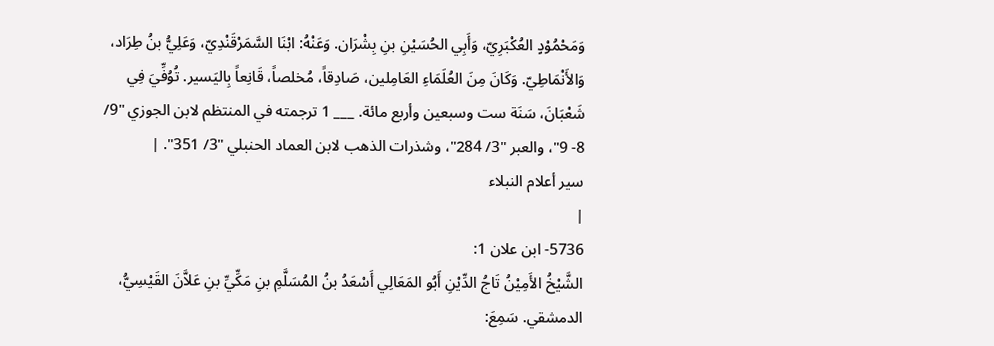وَمَحْمُوْدٍ العُكْبَرِيّ، وَأَبِي الحُسَيْنِ بنِ بِشْرَان. وَعَنْهُ: ابْنَا السَّمَرْقَنْدِيّ، وَعَلِيُّ بنُ طِرَاد، وَالأَنْمَاطِيّ. وَكَانَ مِنَ العُلَمَاءِ العَامِلين، صَادِقاً، مُخلصاً، قَانِعاً بِاليَسير. تُوُفِّيَ فِي شَعْبَانَ، سَنَة ست وسبعين وأربع مائة. ___ 1 ترجمته في المنتظم لابن الجوزي "9/ 8- 9"، والعبر "3/ 284"، وشذرات الذهب لابن العماد الحنبلي "3/ 351". |
سير أعلام النبلاء
|
5736- ابن علان 1:
الشَّيْخُ الأَمِيْنُ تَاجُ الدِّيْنِ أَبُو المَعَالِي أَسْعَدُ بنُ المُسَلَّمِ بنِ مَكِّيِّ بنِ عَلاَّنَ القَيْسِيُّ، الدمشقي. سَمِعَ: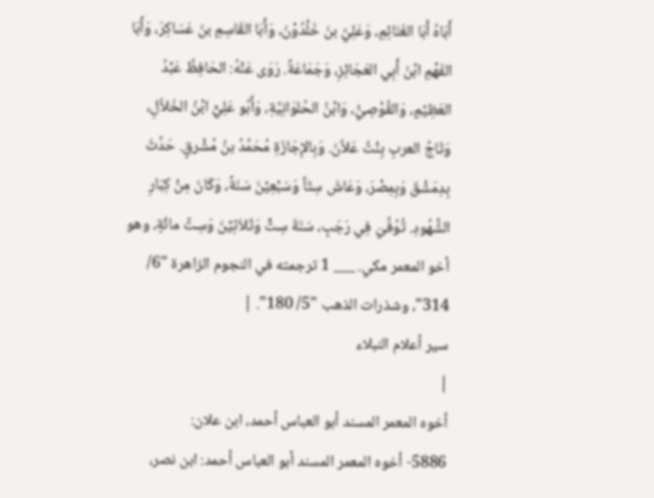أَبَاهُ أَبَا الغَنَائِمِ، وَعَلِيَّ بنَ خَلْدُوْنَ، وَأَبَا القَاسِمِ بنَ عَسَاكِرَ، وَأَبَا الفَهْمِ ابْنَ أَبِي العَجَائِزِ، وَجَمَاعَةً. رَوَى عَنْهُ: الحَافِظُ عَبْدُ العَظِيْمِ، وَالقُوْصِيُّ، وَابْنُ الحُلوَانِيَّةِ، وَأَبُو عَلِيٍّ ابْنُ الخَلاَّلِ، وَتَاجُ العربِ بِنْتُ عَلاَّنَ. وَبِالإِجَازَةِ مُحَمَّدُ بنُ مُشْرقٍ. حَدَّثَ بِدِمَشْقَ وَبِمِصْرَ، وَعَاشَ سِتّاً وَسَبْعِيْنَ سَنَةً، وَكَانَ مِنْ كِبَارِ الشُّهُودِ. تُوُفِّيَ فِي رَجَبٍ، سَنَةَ سِتٍّ وَثَلاَثِيْنَ وَسِتِّ مائَةٍ، وهو أخو المعمر مكي. ___ 1 ترجمته في النجوم الزاهرة "6/ 314"، وشذرات الذهب "5/ 180". |
سير أعلام النبلاء
|
أخوه المعمر المسند أبو العباس أحمد، ابن علان:
5886- أخوه المعمر المسند أبو العباس أحمد: ابن نصر،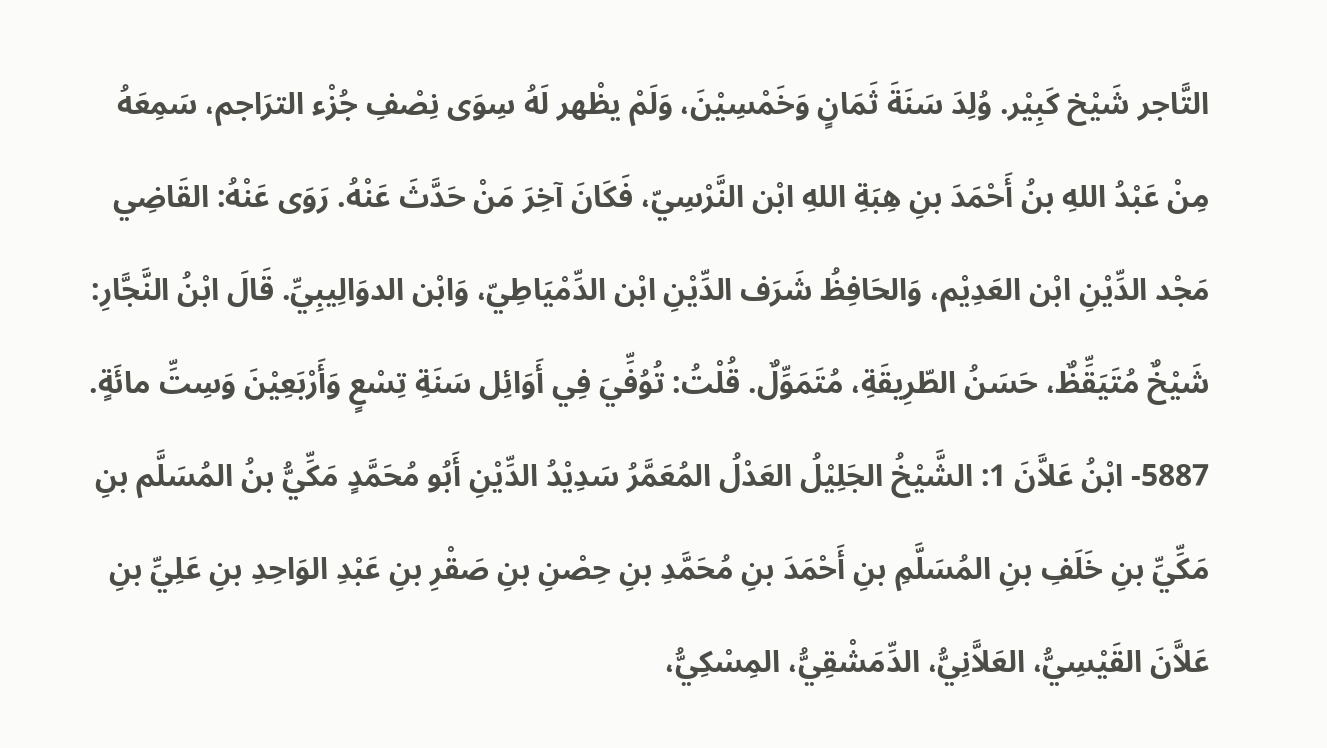التَّاجر شَيْخ كَبِيْر. وُلِدَ سَنَةَ ثَمَانٍ وَخَمْسِيْنَ، وَلَمْ يظْهر لَهُ سِوَى نِصْفِ جُزْء الترَاجم، سَمِعَهُ مِنْ عَبْدُ اللهِ بنُ أَحْمَدَ بنِ هِبَةِ اللهِ ابْن النَّرْسِيّ، فَكَانَ آخِرَ مَنْ حَدَّثَ عَنْهُ. رَوَى عَنْهُ: القَاضِي مَجْد الدِّيْنِ ابْن العَدِيْم، وَالحَافِظُ شَرَف الدِّيْنِ ابْن الدِّمْيَاطِيّ، وَابْن الدوَالِيبِيِّ. قَالَ ابْنُ النَّجَّارِ: شَيْخٌ مُتَيَقِّظٌ، حَسَنُ الطّرِيقَةِ، مُتَمَوِّلٌ. قُلْتُ: تُوُفِّيَ فِي أَوَائِل سَنَةِ تِسْعٍ وَأَرْبَعِيْنَ وَسِتِّ مائَةٍ. 5887- ابْنُ عَلاَّنَ 1: الشَّيْخُ الجَلِيْلُ العَدْلُ المُعَمَّرُ سَدِيْدُ الدِّيْنِ أَبُو مُحَمَّدٍ مَكِّيُّ بنُ المُسَلَّم بنِ مَكِّيِّ بنِ خَلَفِ بنِ المُسَلَّمِ بنِ أَحْمَدَ بنِ مُحَمَّدِ بنِ حِصْنِ بنِ صَقْرِ بنِ عَبْدِ الوَاحِدِ بنِ عَلِيِّ بنِ عَلاَّنَ القَيْسِيُّ، العَلاَّنِيُّ، الدِّمَشْقِيُّ، المِسْكِيُّ،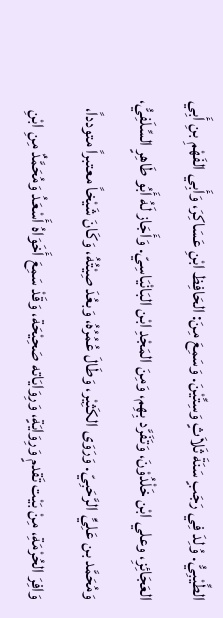الطِّيْبِيُّ. وُلِدَ فِي رَجَبٍ سَنَةَ ثَلاَثٍ وَسِتِّيْنَ. وَسَمِعَ مِنَ: الحَافِظ ابْنِ عَسَاكِرَ، وَأَبِي الفَهْمِ بنِ أَبِي العَجَائِزِ، وعلي ابْن خَلْدُوْنَ، وَتَفَرَّد بِهِم، وَمِنَ المَجْدِ ابْن البَانْيَاسِيّ. وَأَجَاز لَهُ أَبُو طَاهِرٍ السِّلَفِيُّ، وَمُحَمَّد بن عَلِيٍّ الرَّحَبِيّ. وَرَوَى الكَثِيْر، وَطَالَ عُمُرُهُ، وَبعُدَ صِيْتُهُ، وَكَانَ شَيْخاً معتبراً متودداً، وَافِرَ الحُرْمَةِ، مِنْ بَيْت تَقدمٍ وَرِوَايَةٍ، وَرِوَايَاته صَحِيْحَة، وَقَدْ سَمِعَ أَخَوَاهُ أَسْعَدُ وَمُحَمَّدٌ مِنِ ابْنِ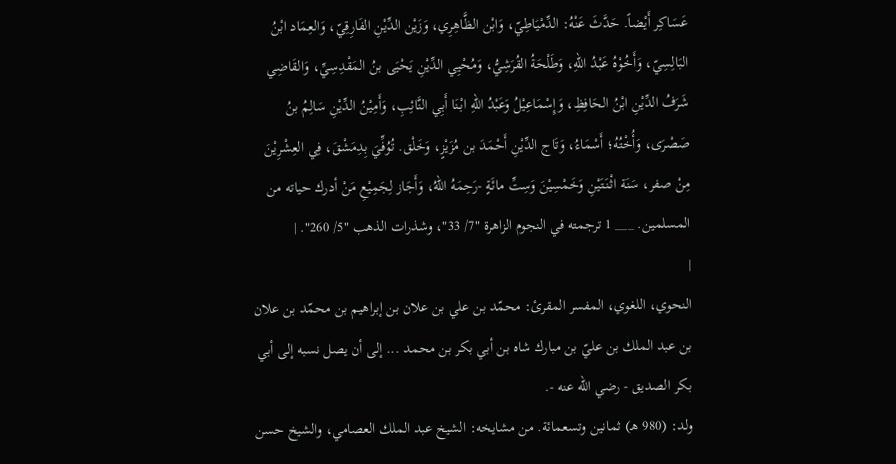عَسَاكِر أَيْضاً. حَدَّثَ عَنْهُ: الدِّمْيَاطِيّ، وَابْن الظَّاهِرِي، وَزَيْن الدِّيْنِ الفَارِقِيّ، وَالعِمَاد ابْنُ البَالِسِيّ، وَأَخُوْهُ عَبْدُ اللهِ، وَطَلْحَةُ القُرَشِيُّ، وَمُحْيِي الدِّيْنِ يَحْيَى بنُ المَقْدِسِيِّ، وَالقَاضِي شَرَفُ الدِّيْنِ ابْنُ الحَافِظِ، وَإِسْمَاعِيْلُ وَعَبْدُ اللهِ ابْنَا أَبِي النَّائِبِ، وَأَمِيْنُ الدِّيْنِ سَالِمُ بنُ صَصْرَى، وَأُخْتُهُ؛ أَسْمَاءُ، وَتَاج الدِّيْنِ أَحْمَدَ بن مُزَيْزٍ، وَخَلْق. تُوُفِّيَ بِدِمَشْقَ، فِي العِشْرِيْنَ مِنْ صفر، سَنَة اثْنَتَيْنِ وَخَمْسِيْنَ وَسِتِّ مائَةٍ -رَحِمَهُ اللهُ، وَأَجَاز لِجَمِيْعِ مَنْ أدرك حياته من المسلمين. ___ 1 ترجمته في النجوم الزاهرة "7/ 33"، وشذرات الذهب "5/ 260". |
|
النحوي، اللغوي، المفسر المقرئ: محمّد بن علي بن علان بن إبراهيم بن محمّد بن علان بن عبد الملك بن عليّ بن مبارك شاه بن أبي بكر بن محمد ... إلى أن يصل نسبه إلى أبي بكر الصديق - رضي الله عنه -.
ولد: (980 هـ) ثمانين وتسعمائة. من مشايخه: الشيخ عبد الملك العصامي، والشيخ حسن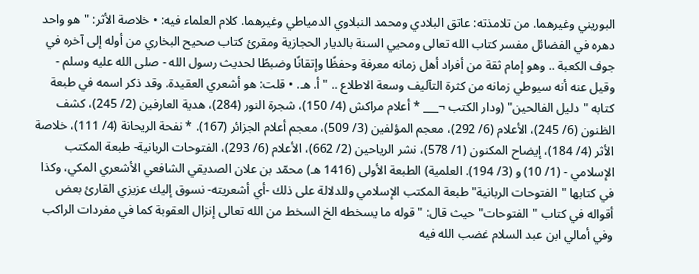البوريني وغيرهما. من تلامذته: عاتق البلادي ومحمد النبلاوي الدمياطي وغيرهما. كلام العلماء فيه: • خلاصة الأثر: "هو واحد دهره في الفضائل مفسر كتاب الله تعالى ومحيي السنة بالديار الحجازية ومقرئ كتاب صحيح البخاري من أوله إلى آخره في جوف الكعبة .. وهو إمام ثقة من أفراد أهل زمانه معرفة وحفظًا وإتقانًا وضبطًا لحديث رسول الله - صلى الله عليه وسلم - وقيل عنه أنه سيوطي زمانه من كثرة التآليف وسعة الاطلاع .. " أ. هـ. • قلت: هو أشعري العقيدة. وقد ذكر اسمه في طبعة كتابه "دليل الفالحين" (ودار الكتب ¬___ * أعلام مراكش (4/ 150)، شجرة النور (284)، هدية العارفين (2/ 245)، كشف الظنون (6/ 245)، الأعلام (6/ 292)، معجم المؤلفين (3/ 509)، معجم أعلام الجزائر (167). * نفحة الريحانة (4/ 111)، خلاصة الأثر (4/ 184)، إيضاح المكنون (1/ 578)، نشر الرياحين (2/ 662)، الأعلام (6/ 293)، الفتوحات الربانية- طبعة المكتب الإسلامي - (1/ 10) و (3/ 194). العلمية) الطبعة الأولى (1416 هـ) محمّد بن علان الصديقي الشافعي الأشعري المكي، وكذا في كتابها "الفتوحات الربانية" طبعة المكتب الإسلامي وللدلالة على ذلك -أي أشعريته- نسوق إليك عزيزي القارئ بعض أقواله في كتاب "الفتوحات" حيث قال: "قوله ما يسخطه الخ السخط من الله تعالى إنزال العقوبة كما في مفردات الراكب وفي أمالي ابن عبد السلام غضب الله فيه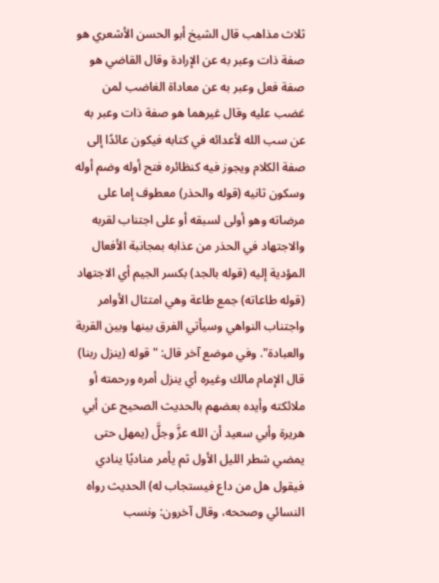ثلاث مذاهب قال الشيخ أبو الحسن الأشعري هو صفة ذات وعبر به عن الإرادة وقال القاضي هو صفة فعل وعبر به عن معاداة الغاضب لمن غضب عليه وقال غيرهما هو صفة ذات وعبر به عن سب الله لأعدائه في كتابه فيكون عائدًا إلى صفة الكلام ويجوز فيه كنظائره فتح أوله وضم أوله وسكون ثانيه (قوله والحذر) معطوف إما على مرضاته وهو أولى لسبقه أو على اجتناب لقربه والاجتهاد في الحذر من عذابه بمجانبة الأفعال المؤدية إليه (قوله بالجد) بكسر الجيم أي الاجتهاد (قوله طاعاته) جمع طاعة وهي امتثال الأوامر واجتناب النواهي وسيأتي الفرق بينها وبين القربة والعبادة". وفي موضع آخر قال: "قوله (ينزل ربنا) قال الإمام مالك وغيره أي ينزل أمره ورحمته أو ملائكته وأيده بعضهم بالحديث الصحيح عن أبي هريرة وأبي سعيد أن الله عزَّ وجلَّ (يمهل حتى يمضي شطر الليل الأول ثم يأمر مناديًا ينادي فيقول هل من داع فيستجاب له) الحديث رواه النسائي وصححه، وقال آخرون: ونسب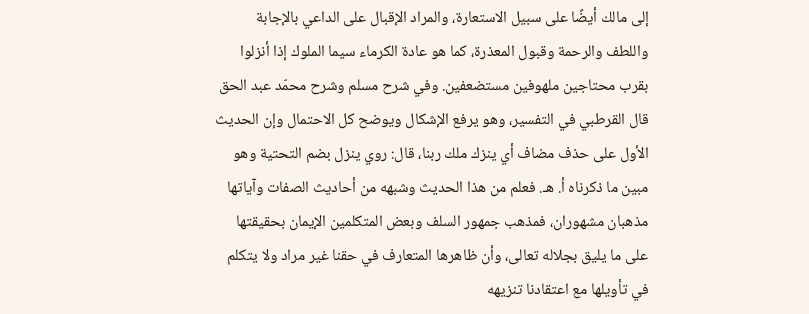إلى مالك أيضًا على سبيل الاستعارة، والمراد الإقبال على الداعي بالإجابة واللطف والرحمة وقبول المعذرة، كما هو عادة الكرماء سيما الملوك إذا أنزلوا بقرب محتاجين ملهوفين مستضعفين. وفي شرح مسلم وشرح محمّد عبد الحق قال القرطبي في التفسير، وهو يرفع الإشكال ويوضح كل الاحتمال وإن الحديث الأول على حذف مضاف أي ينزك ملك ربنا، قال: روي ينزل بضم التحتية وهو مبين ما ذكرناه أ. هـ. فعلم من هذا الحديث وشبهه من أحاديث الصفات وآياتها مذهبان مشهوران، فمذهب جمهور السلف وبعض المتكلمين الإيمان بحقيقتها على ما يليق بجلاله تعالى، وأن ظاهرها المتعارف في حقنا غير مراد ولا يتكلم في تأويلها مع اعتقادنا تنزيهه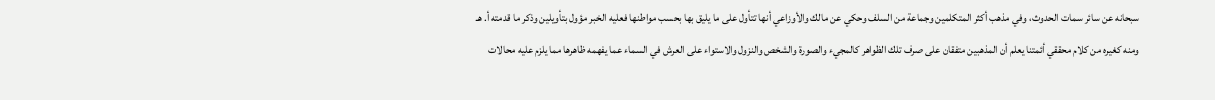سبحانه عن سائر سمات الحدوث، وفي مذهب أكثر المتكلمين وجماعة من السلف وحكي عن مالك والأوزاعي أنها تتأول على ما يليق بها بحسب مواطنها فعليه الخبر مؤول بتأويلين وذكر ما قدمته أ. هـ ومنه كغيره من كلام محققي أئمتنا يعلم أن المذهبين متفقان على صرف تلك الظواهر كالمجيء والصورة والشخص والنزول والاستواء على العرش في السماء عما يفهمه ظاهرها مما يلزم عليه محالات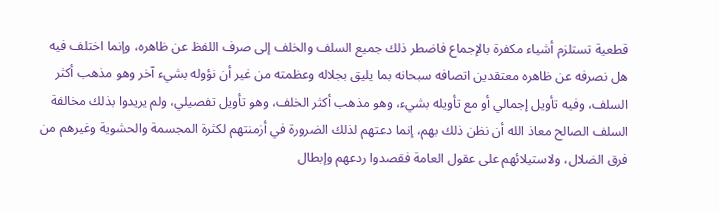قطعية تستلزم أشياء مكفرة بالإجماع فاضطر ذلك جميع السلف والخلف إلى صرف اللفظ عن ظاهره، وإنما اختلف فيه هل نصرفه عن ظاهره معتقدين اتصافه سبحانه بما يليق بجلاله وعظمته من غير أن نؤوله بشيء آخر وهو مذهب أكثر السلف، وفيه تأويل إجمالي أو مع تأويله بشيء، وهو مذهب أكثر الخلف، وهو تأويل تفصيلي، ولم يريدوا بذلك مخالفة السلف الصالح معاذ الله أن نظن ذلك بهم، إنما دعتهم لذلك الضرورة في أزمنتهم لكثرة المجسمة والحشوية وغيرهم من فرق الضلال، ولاستيلائهم على عقول العامة فقصدوا ردعهم وإبطال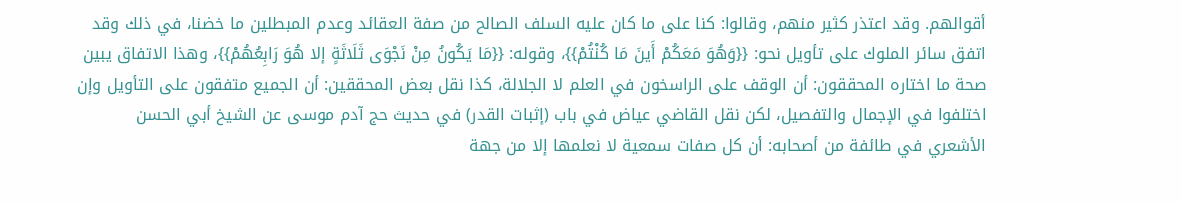أقوالهم. وقد اعتذر كثير منهم، وقالوا: كنا على ما كان عليه السلف الصالح من صفة العقائد وعدم المبطلين ما خضنا، في ذلك وقد اتفق سائر الملوك على تأويل نحو: {{وَهُوَ مَعَكُمْ أَينَ مَا كُنْتُمْ}}، وقوله: {{مَا يَكُونُ مِنْ نَجْوَى ثَلَاثَةٍ إلا هُوَ رَابِعُهُمْ}}، وهذا الاتفاق يبين صحة ما اختاره المحققون: أن الوقف على الراسخون في العلم لا الجلالة، كذا نقل بعض المحققين: أن الجميع متفقون على التأويل وإن اختلفوا في الإجمال والتفصيل، لكن نقل القاضي عياض في باب (إثبات القدر) في حديث حج آدم موسى عن الشيخ أبي الحسن الأشعري في طائفة من أصحابه: أن كل صفات سمعية لا نعلمها إلا من جهة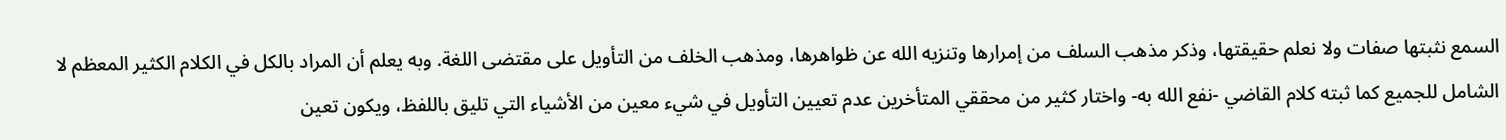السمع نثبتها صفات ولا نعلم حقيقتها، وذكر مذهب السلف من إمرارها وتنزيه الله عن ظواهرها، ومذهب الخلف من التأويل على مقتضى اللغة. وبه يعلم أن المراد بالكل في الكلام الكثير المعظم لا الشامل للجميع كما ثبته كلام القاضي -نفع الله به- واختار كثير من محققي المتأخرين عدم تعيين التأويل في شيء معين من الأشياء التي تليق باللفظ، ويكون تعين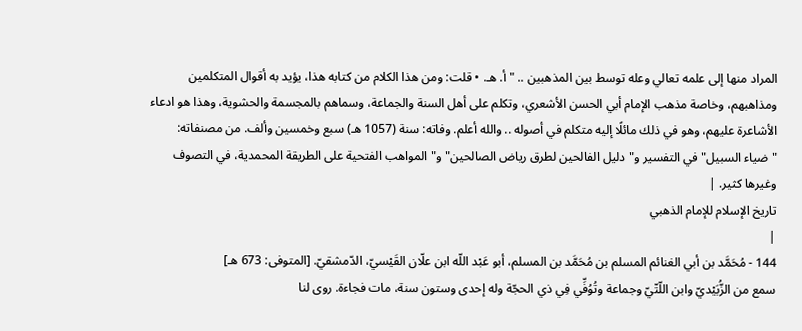المراد منها إلى علمه تعالي وعله توسط بين المذهبين .. " أ. هـ. • قلت: ومن هذا الكلام من كتابه هذا، يؤيد به أقوال المتكلمين ومذاهبهم، وخاصة مذهب الإمام أبي الحسن الأشعري، وتكلم على أهل السنة والجماعة، وسماهم بالمجسمة والحشوية، وهذا هو ادعاء الأشاعرة عليهم، وهو في ذلك مائلًا إليه متكلم في أصوله .. والله أعلم. وفاته: سنة (1057 هـ) سبع وخمسين وألف. من مصنفاته: "ضياء السبيل" في التفسير و"دليل الفالحين لطرق رياض الصالحين" و"المواهب الفتحية على الطريقة المحمدية، في التصوف وغيرها كثير. |
تاريخ الإسلام للإمام الذهبي
|
144 - مُحَمَّد بن أبي الغنائم المسلم بن مُحَمَّد بن المسلم، أبو عَبْد اللّه ابن علّان القَيْسيّ، الدّمشقيّ. [المتوفى: 673 هـ]
سمع من الزُّبَيْديّ وابن اللّتّيّ وجماعة وتُوُفِّي فِي ذي الحجّة وله إحدى وستون سنة، مات فجاءة. روى لنا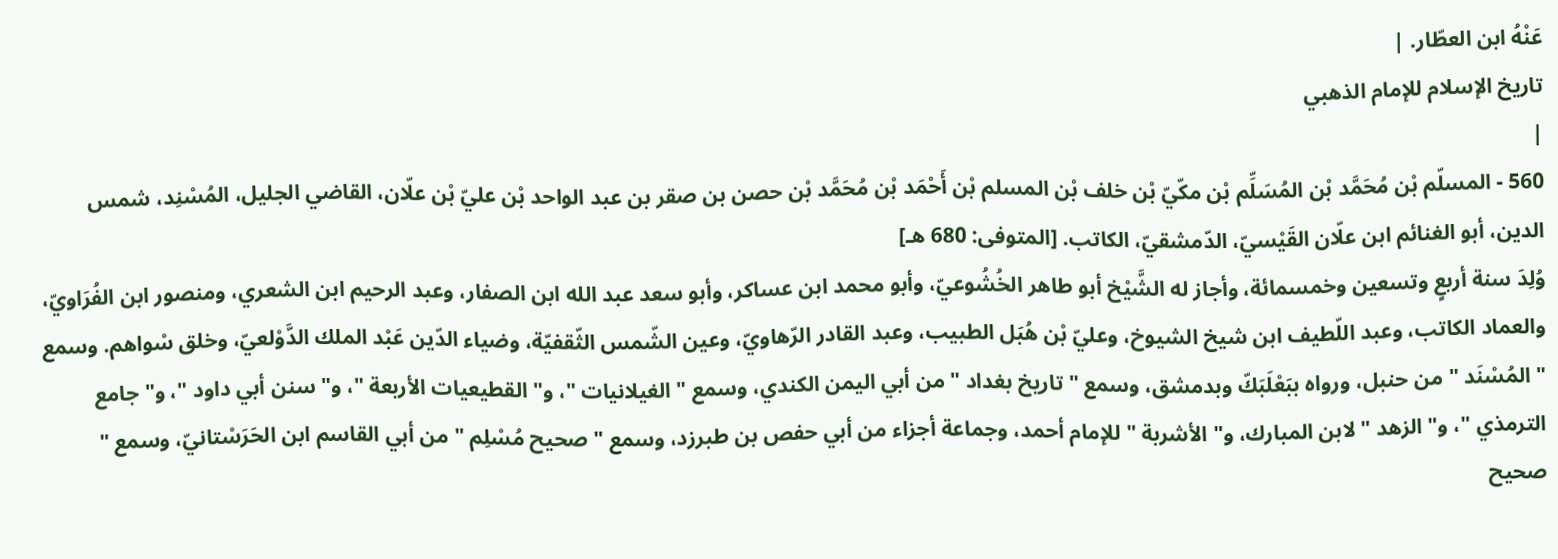عَنْهُ ابن العطّار. |
تاريخ الإسلام للإمام الذهبي
|
560 - المسلّم بْن مُحَمَّد بْن المُسَلِّم بْن مكّيّ بْن خلف بْن المسلم بْن أَحْمَد بْن مُحَمَّد بْن حصن بن صقر بن عبد الواحد بْن عليّ بْن علّان، القاضي الجليل، المُسْنِد، شمس الدين، أبو الغنائم ابن علّان القَيْسيّ، الدّمشقيّ، الكاتب. [المتوفى: 680 هـ]
وُلِدَ سنة أربعٍ وتسعين وخمسمائة، وأجاز له الشَّيْخ أبو طاهر الخُشُوعيّ، وأبو محمد ابن عساكر، وأبو سعد عبد الله ابن الصفار، وعبد الرحيم ابن الشعري، ومنصور ابن الفُرَاويّ، والعماد الكاتب، وعبد اللّطيف ابن شيخ الشيوخ، وعليّ بْن هُبَل الطبيب، وعبد القادر الرّهاويّ، وعين الشّمس الثّقفيّة، وضياء الدّين عَبْد الملك الدَّوْلعيّ، وخلق سْواهم. وسمع " المُسْنَد " من حنبل، ورواه ببَعْلَبَكّ وبدمشق، وسمع " تاريخ بغداد " من أبي اليمن الكندي، وسمع " الغيلانيات "، و" القطيعيات الأربعة "، و" سنن أبي داود "، و" جامع الترمذي "، و" الزهد " لابن المبارك، و" الأشربة " للإمام أحمد، وجماعة أجزاء من أبي حفص بن طبرزد، وسمع " صحيح مُسْلِم " من أبي القاسم ابن الحَرَسْتانيّ، وسمع " صحيح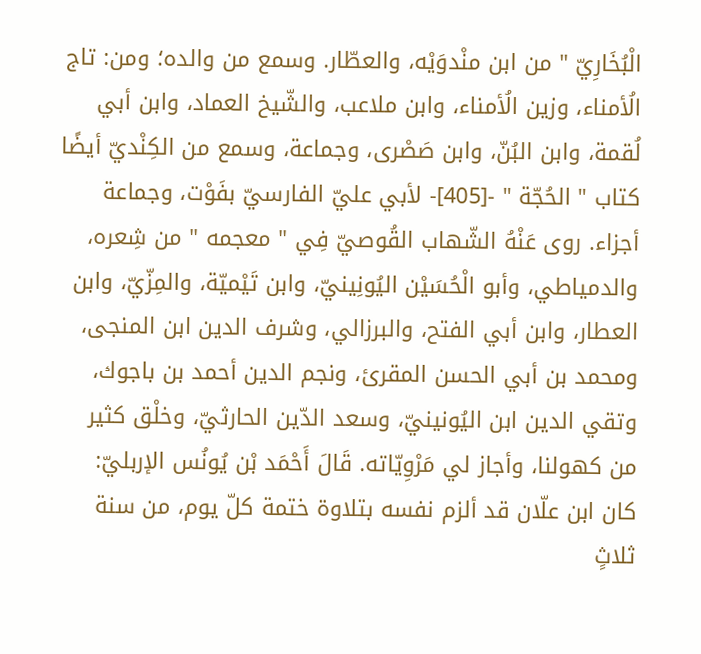الْبُخَارِيّ " من ابن منْدوَيْه، والعطّار. وسمع من والده؛ ومن: تاج الُأمناء، وزين الُأمناء، وابن ملاعب، والشّيخ العماد، وابن أبي لُقمة، وابن البُنّ، وابن صَصْرى، وجماعة، وسمع من الكِنْديّ أيضًا كتاب " الحُجّة " -[405]- لأبي عليّ الفارسيّ بفَوْت، وجماعة أجزاء. روى عَنْهُ الشّهاب القُوصيّ فِي " معجمه " من شِعره، والدمياطي، وأبو الْحُسَيْن اليُونِينيّ، وابن تَيْميّة، والمِزّيّ، وابن العطار، وابن أبي الفتح، والبرزالي، وشرف الدين ابن المنجى، ومحمد بن أبي الحسن المقرئ، ونجم الدين أحمد بن باجوك، وتقي الدين ابن اليُونينيّ، وسعد الدّين الحارثيّ، وخلْق كثير من كهولنا، وأجاز لي مَرْوِيّاته. قَالَ أَحْمَد بْن يُونُس الإربليّ: كان ابن علّان قد ألزم نفسه بتلاوة ختمة كلّ يوم، من سنة ثلاثٍ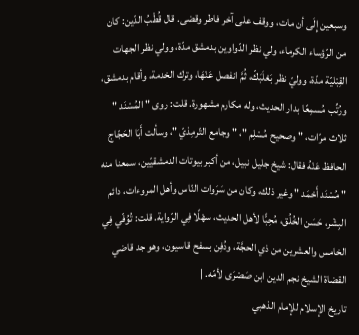وسبعين إِلَى أن مات، ووقف على آخر فاطر وقضى. قال قُطْبُ الدّين: كان من الرّؤساء الكرماء، ولي نظر الدّواوين بدمشق مدّة، وولي نظر الجهات القِبْليّة مدّة، ووليّ نظر بَعْلَبَكّ، ثُمَّ انفصل عَنْهَا، وترك الخدمة، وأقام بدمشق، ورُتِّب مُسمِعًا بدار الحديث، وله مكارم مشهورة. قلت: روى " المُسْنَد " ثلاث مرّات، " وصحيح مُسْلِم "، " وجامع التّرمِذيّ "، وسألت أَبَا الحَجّاج الحافظ عَنْهُ فقال: شيخ جليل نبيل، من أكبر بيوتات الدمشقيّين، سمعنا منه " مُسْنَد أَحْمَد " وغير ذلك، وكان من سَرَوات النّاس وأهل المروءات، دائم البِشْر، حَسَن الخُلُق، مُحِبًّا لأهل الحديث، سهْلًا فِي الرّواية. قلت: تُوُفّي فِي الخامس والعشرين من ذي الحجَّة، ودُفِن بسفح قاسيون، وهو جد قاضي القضاة الشيخ نجم الدين ابن صَصْرَى لأمّه. |
تاريخ الإسلام للإمام الذهبي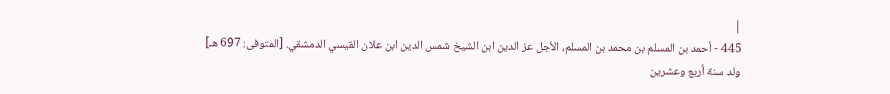|
445 - أحمد بن المسلم بن محمد بن المسلم، الأجل عز الدين ابن الشيخ شمس الدين ابن علان القيسي الدمشقي. [المتوفى: 697 هـ]
ولد سنة أربع وعشرين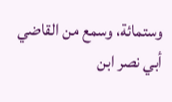وستمائة، وسمع من القاضي أبي نصر ابن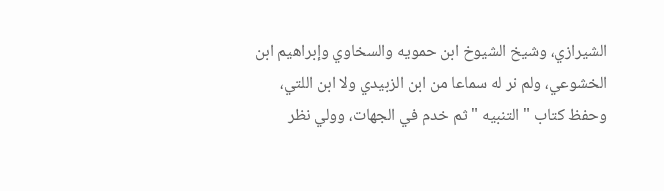الشيرازي، وشيخ الشيوخ ابن حمويه والسخاوي وإبراهيم ابن الخشوعي، ولم نر له سماعا من ابن الزبيدي ولا ابن اللتي، وحفظ كتاب " التنبيه " ثم خدم في الجهات، وولي نظر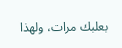بعلبك مرات، ولهذا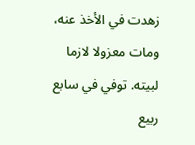زهدت في الأخذ عنه، ومات معزولا لازما لبيته. توفي في سابع ربيع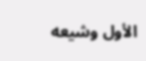الأول وشيعه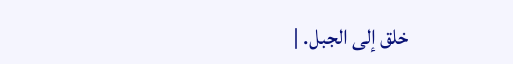خلق إلى الجبل. |